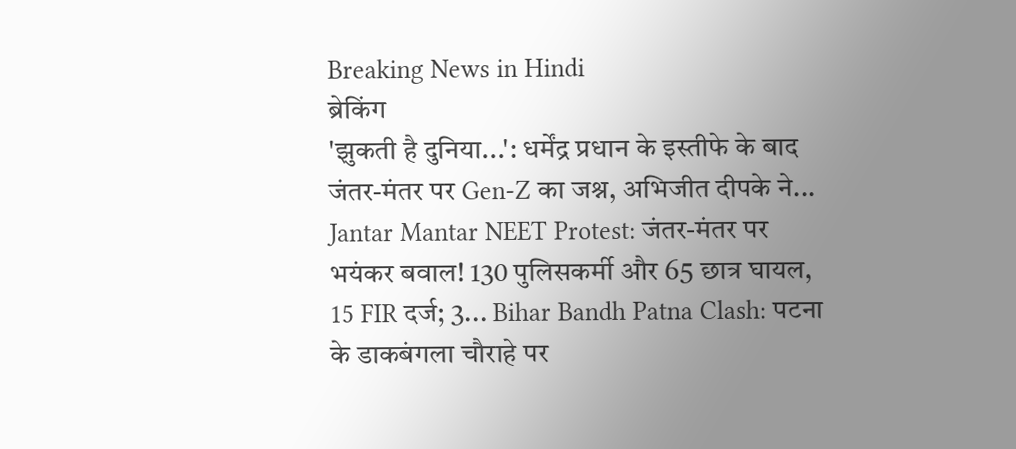Breaking News in Hindi
ब्रेकिंग
'झुकती है दुनिया...': धर्मेंद्र प्रधान के इस्तीफे के बाद जंतर-मंतर पर Gen-Z का जश्न, अभिजीत दीपके ने... Jantar Mantar NEET Protest: जंतर-मंतर पर भयंकर बवाल! 130 पुलिसकर्मी और 65 छात्र घायल, 15 FIR दर्ज; 3... Bihar Bandh Patna Clash: पटना के डाकबंगला चौराहे पर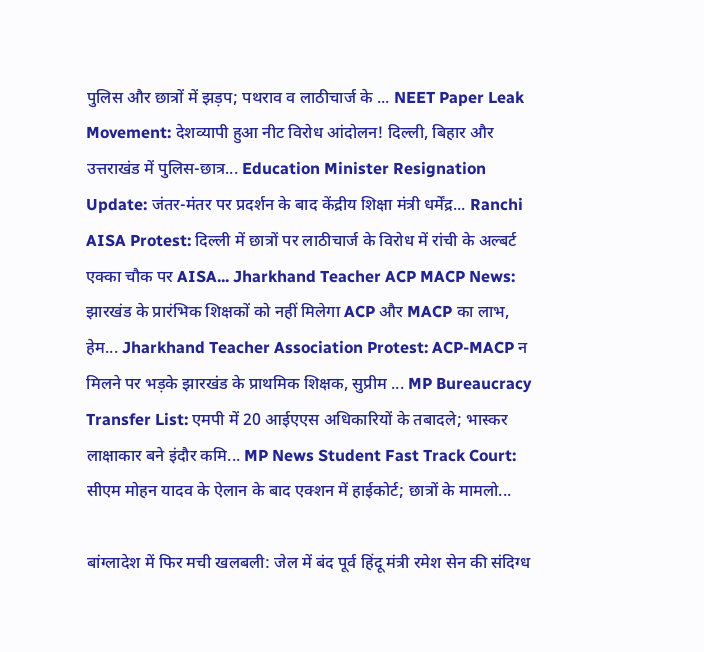पुलिस और छात्रों में झड़प; पथराव व लाठीचार्ज के ... NEET Paper Leak Movement: देशव्यापी हुआ नीट विरोध आंदोलन! दिल्ली, बिहार और उत्तराखंड में पुलिस-छात्र... Education Minister Resignation Update: जंतर-मंतर पर प्रदर्शन के बाद केंद्रीय शिक्षा मंत्री धर्मेंद्र... Ranchi AISA Protest: दिल्ली में छात्रों पर लाठीचार्ज के विरोध में रांची के अल्बर्ट एक्का चौक पर AISA... Jharkhand Teacher ACP MACP News: झारखंड के प्रारंभिक शिक्षकों को नहीं मिलेगा ACP और MACP का लाभ, हेम... Jharkhand Teacher Association Protest: ACP-MACP न मिलने पर भड़के झारखंड के प्राथमिक शिक्षक, सुप्रीम ... MP Bureaucracy Transfer List: एमपी में 20 आईएएस अधिकारियों के तबादले; भास्कर लाक्षाकार बने इंदौर कमि... MP News Student Fast Track Court: सीएम मोहन यादव के ऐलान के बाद एक्शन में हाईकोर्ट; छात्रों के मामलो...

बांग्लादेश में फिर मची खलबली: जेल में बंद पूर्व हिंदू मंत्री रमेश सेन की संदिग्ध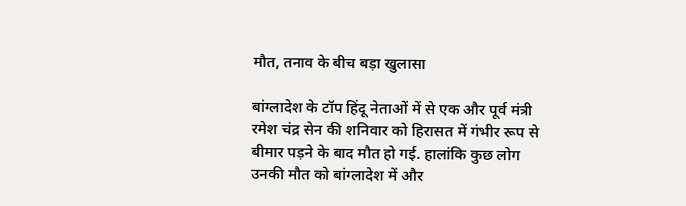मौत, तनाव के बीच बड़ा खुलासा

बांग्लादेश के टॉप हिंदू नेताओं में से एक और पूर्व मंत्री रमेश चंद्र सेन की शनिवार को हिरासत में गंभीर रूप से बीमार पड़ने के बाद मौत हो गई. हालांकि कुछ लोग उनकी मौत को बांग्लादेश में और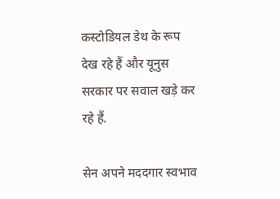कस्टोडियल डेथ के रूप देख रहे हैं और यूनुस सरकार पर सवाल खड़े कर रहे हैं.

सेन अपने मददगार स्वभाव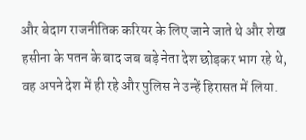और बेदाग राजनीतिक करियर के लिए जाने जाते थे और शेख हसीना के पतन के बाद जब बड़े नेता देश छोड़कर भाग रहे थे, वह अपने देश में ही रहे और पुलिस ने उन्हें हिरासत में लिया.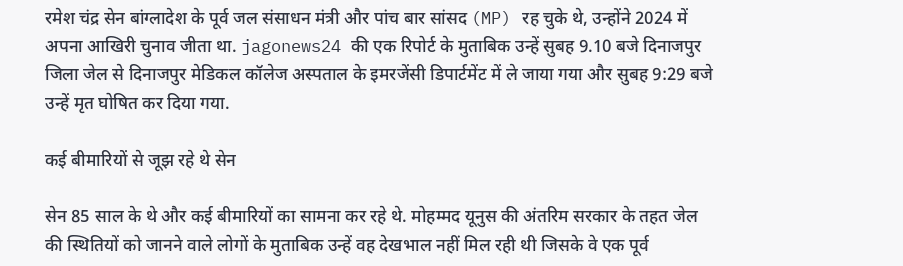रमेश चंद्र सेन बांग्लादेश के पूर्व जल संसाधन मंत्री और पांच बार सांसद (MP) रह चुके थे, उन्होंने 2024 में अपना आखिरी चुनाव जीता था. jagonews24 की एक रिपोर्ट के मुताबिक उन्हें सुबह 9.10 बजे दिनाजपुर जिला जेल से दिनाजपुर मेडिकल कॉलेज अस्पताल के इमरजेंसी डिपार्टमेंट में ले जाया गया और सुबह 9:29 बजे उन्हें मृत घोषित कर दिया गया.

कई बीमारियों से जूझ रहे थे सेन

सेन 85 साल के थे और कई बीमारियों का सामना कर रहे थे. मोहम्मद यूनुस की अंतरिम सरकार के तहत जेल की स्थितियों को जानने वाले लोगों के मुताबिक उन्हें वह देखभाल नहीं मिल रही थी जिसके वे एक पूर्व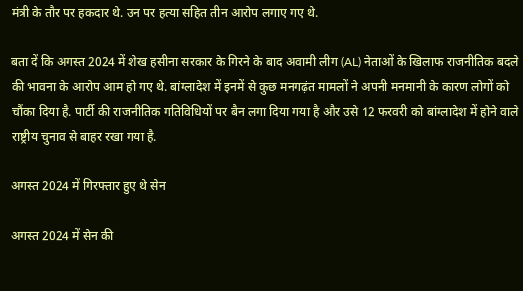मंत्री के तौर पर हकदार थे. उन पर हत्या सहित तीन आरोप लगाए गए थे.

बता दें कि अगस्त 2024 में शेख हसीना सरकार के गिरने के बाद अवामी लीग (AL) नेताओं के खिलाफ राजनीतिक बदले की भावना के आरोप आम हो गए थे. बांग्लादेश में इनमें से कुछ मनगढ़ंत मामलों ने अपनी मनमानी के कारण लोगों को चौंका दिया है. पार्टी की राजनीतिक गतिविधियों पर बैन लगा दिया गया है और उसे 12 फरवरी को बांग्लादेश में होने वाले राष्ट्रीय चुनाव से बाहर रखा गया है.

अगस्त 2024 में गिरफ्तार हुए थे सेन

अगस्त 2024 में सेन की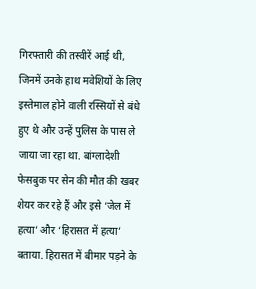गिरफ्तारी की तस्वीरें आई थी, जिनमें उनके हाथ मवेशियों के लिए इस्तेमाल होने वाली रस्सियों से बंधे हुए थे और उन्हें पुलिस के पास ले जाया जा रहा था. बांग्लादेशी फेसबुक पर सेन की मौत की खबर शेयर कर रहे हैं और इसे ‘जेल में हत्या’ और ‘हिरासत में हत्या’ बताया. हिरासत में बीमार पड़ने के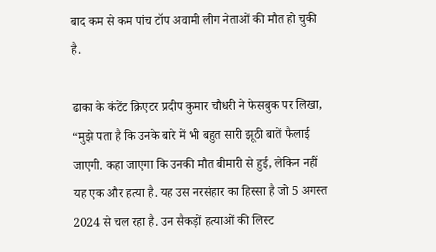बाद कम से कम पांच टॉप अवामी लीग नेताओं की मौत हो चुकी है.

ढाका के कंटेंट क्रिएटर प्रदीप कुमार चौधरी ने फेसबुक पर लिखा, “मुझे पता है कि उनके बारे में भी बहुत सारी झूठी बातें फैलाई जाएगी. कहा जाएगा कि उनकी मौत बीमारी से हुई, लेकिन नहीं यह एक और हत्या है. यह उस नरसंहार का हिस्सा है जो 5 अगस्त 2024 से चल रहा है. उन सैकड़ों हत्याओं की लिस्ट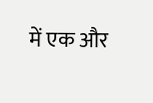में एक और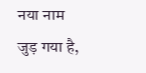नया नाम जुड़ गया है,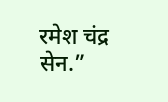रमेश चंद्र सेन.”